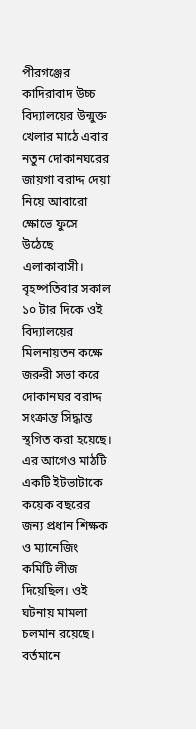পীরগঞ্জের কাদিরাবাদ উচ্চ বিদ্যালয়ের উন্মুক্ত খেলার মাঠে এবার নতুন দোকানঘরের জায়গা বরাদ্দ দেয়া নিয়ে আবারো ক্ষোভে ফুসে উঠেছে এলাকাবাসী।
বৃহষ্পতিবার সকাল ১০ টার দিকে ওই বিদ্যালয়ের মিলনায়তন কক্ষে জরুরী সভা করে দোকানঘর বরাদ্দ সংক্রান্ত সিদ্ধান্ত স্থগিত করা হয়েছে। এর আগেও মাঠটি একটি ইটভাটাকে কয়েক বছরের জন্য প্রধান শিক্ষক ও ম্যানেজিং কমিটি লীজ দিয়েছিল। ওই ঘটনায় মামলা চলমান রয়েছে। বর্তমানে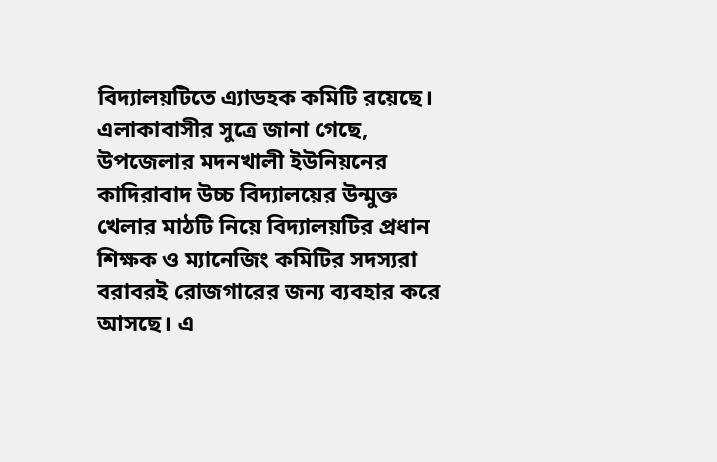বিদ্যালয়টিতে এ্যাডহক কমিটি রয়েছে।
এলাকাবাসীর সুত্রে জানা গেছে, উপজেলার মদনখালী ইউনিয়নের কাদিরাবাদ উচ্চ বিদ্যালয়ের উন্মুক্ত খেলার মাঠটি নিয়ে বিদ্যালয়টির প্রধান শিক্ষক ও ম্যানেজিং কমিটির সদস্যরা বরাবরই রোজগারের জন্য ব্যবহার করে আসছে। এ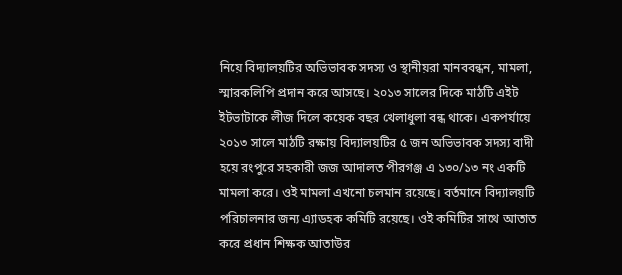নিয়ে বিদ্যালয়টির অভিভাবক সদস্য ও স্থানীয়রা মানববন্ধন, মামলা, স্মারকলিপি প্রদান করে আসছে। ২০১৩ সালের দিকে মাঠটি এইট ইটভাটাকে লীজ দিলে কয়েক বছর খেলাধুলা বন্ধ থাকে। একপর্যায়ে ২০১৩ সালে মাঠটি রক্ষায় বিদ্যালয়টির ৫ জন অভিভাবক সদস্য বাদী হয়ে রংপুরে সহকারী জজ আদালত পীরগঞ্জ এ ১৩০/১৩ নং একটি মামলা করে। ওই মামলা এখনো চলমান রয়েছে। বর্তমানে বিদ্যালয়টি পরিচালনার জন্য এ্যাডহক কমিটি রয়েছে। ওই কমিটির সাথে আতাত করে প্রধান শিক্ষক আতাউর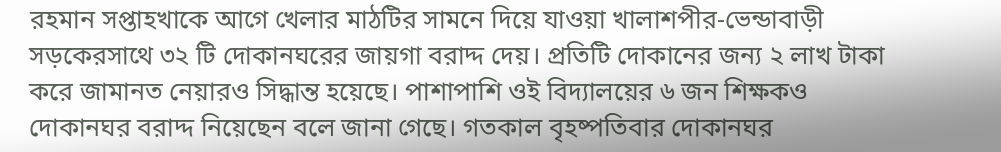রহমান সপ্তাহখাকে আগে খেলার মাঠটির সামনে দিয়ে যাওয়া খালাশপীর-ভেন্ডাবাড়ী সড়কেরসাথে ৩২ টি দোকানঘরের জায়গা বরাদ্দ দেয়। প্রতিটি দোকানের জন্য ২ লাখ টাকা করে জামানত নেয়ারও সিদ্ধান্ত হয়েছে। পাশাপাশি ওই বিদ্যালয়ের ৬ জন শিক্ষকও দোকানঘর বরাদ্দ নিয়েছেন বলে জানা গেছে। গতকাল বৃহষ্পতিবার দোকানঘর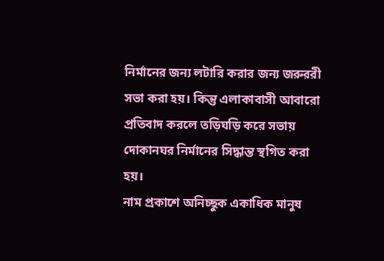নির্মানের জন্য লটারি করার জন্য জরুররী সভা করা হয়। কিন্তু এলাকাবাসী আবারো প্রতিবাদ করলে তড়িঘড়ি করে সভায় দোকানঘর নির্মানের সিদ্ধান্ত স্থগিত করা হয়।
নাম প্রকাশে অনিচ্ছুক একাধিক মানুষ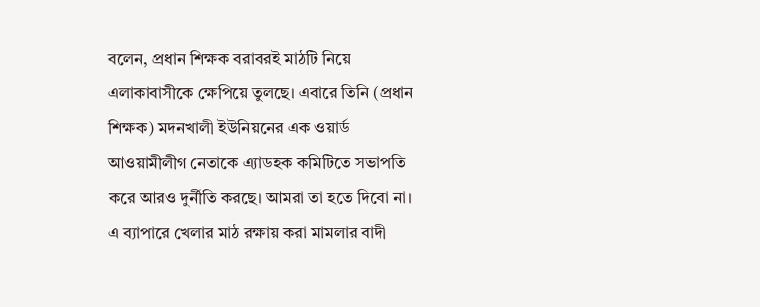বলেন, প্রধান শিক্ষক বরাবরই মাঠটি নিয়ে এলাকাবাসীকে ক্ষেপিয়ে তুলছে। এবারে তিনি (প্রধান শিক্ষক) মদনখালী ইউনিয়নের এক ওয়ার্ড আওয়ামীলীগ নেতাকে এ্যাডহক কমিটিতে সভাপতি করে আরও দুর্নীতি করছে। আমরা তা হতে দিবো না। এ ব্যাপারে খেলার মাঠ রক্ষায় করা মামলার বাদী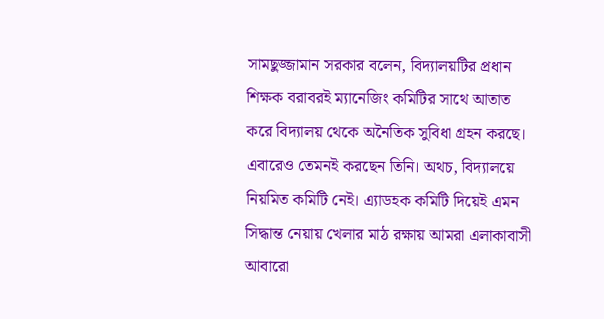সামছুজ্জামান সরকার বলেন, বিদ্যালয়টির প্রধান শিক্ষক বরাবরই ম্যানেজিং কমিটির সাথে আতাত করে বিদ্যালয় থেকে অনৈতিক সুবিধা গ্রহন করছে। এবারেও তেমনই করছেন তিনি। অথচ, বিদ্যালয়ে নিয়মিত কমিটি নেই। এ্যাডহক কমিটি দিয়েই এমন সিদ্ধান্ত নেয়ায় খেলার মাঠ রক্ষায় আমরা এলাকাবাসী আবারো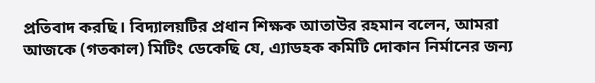প্রতিবাদ করছি। বিদ্যালয়টির প্রধান শিক্ষক আতাউর রহমান বলেন, আমরা আজকে (গতকাল) মিটিং ডেকেছি যে, এ্যাডহক কমিটি দোকান নির্মানের জন্য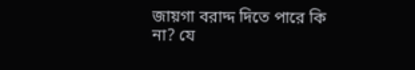জায়গা বরাদ্দ দিতে পারে কি না? যে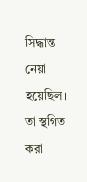সিদ্ধান্ত নেয়া হয়েছিল। তা স্থগিত করা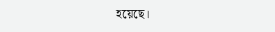হয়েছে।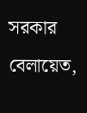সরকার বেলায়েত,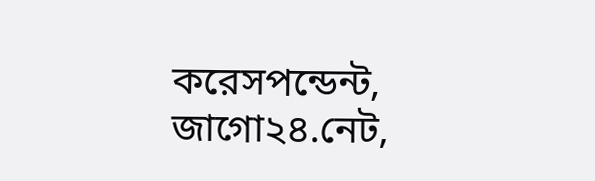করেসপন্ডেন্ট, জাগো২৪.নেট,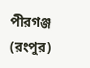পীরগঞ্জ (রংপুর)